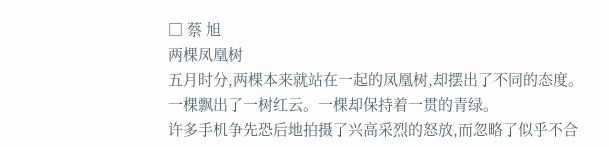□ 蔡 旭
两棵凤凰树
五月时分,两棵本来就站在一起的凤凰树,却摆出了不同的态度。
一棵飘出了一树红云。一棵却保持着一贯的青绿。
许多手机争先恐后地拍摄了兴高采烈的怒放,而忽略了似乎不合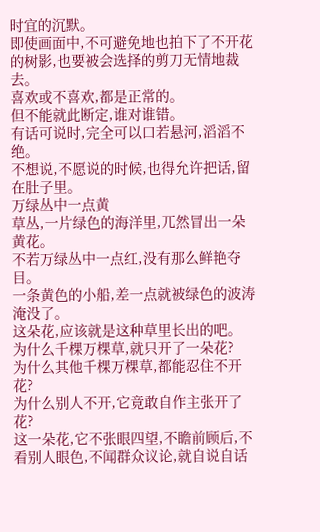时宜的沉默。
即使画面中,不可避免地也拍下了不开花的树影,也要被会选择的剪刀无情地裁去。
喜欢或不喜欢,都是正常的。
但不能就此断定,谁对谁错。
有话可说时,完全可以口若悬河,滔滔不绝。
不想说,不愿说的时候,也得允许把话,留在肚子里。
万绿丛中一点黄
草丛,一片绿色的海洋里,兀然冒出一朵黄花。
不若万绿丛中一点红,没有那么鲜艳夺目。
一条黄色的小船,差一点就被绿色的波涛淹没了。
这朵花,应该就是这种草里长出的吧。
为什么千棵万棵草,就只开了一朵花?
为什么其他千棵万棵草,都能忍住不开花?
为什么别人不开,它竟敢自作主张开了花?
这一朵花,它不张眼四望,不瞻前顾后,不看别人眼色,不闻群众议论,就自说自话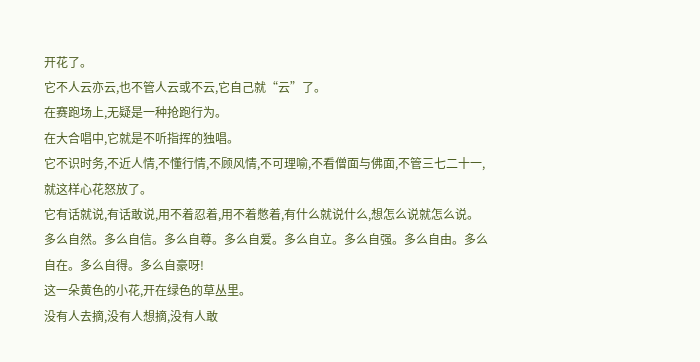开花了。
它不人云亦云,也不管人云或不云,它自己就“云”了。
在赛跑场上,无疑是一种抢跑行为。
在大合唱中,它就是不听指挥的独唱。
它不识时务,不近人情,不懂行情,不顾风情,不可理喻,不看僧面与佛面,不管三七二十一,就这样心花怒放了。
它有话就说,有话敢说,用不着忍着,用不着憋着,有什么就说什么,想怎么说就怎么说。
多么自然。多么自信。多么自尊。多么自爱。多么自立。多么自强。多么自由。多么自在。多么自得。多么自豪呀!
这一朵黄色的小花,开在绿色的草丛里。
没有人去摘,没有人想摘,没有人敢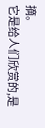摘。
它是给人们欣赏的,是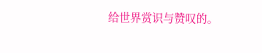给世界赏识与赞叹的。